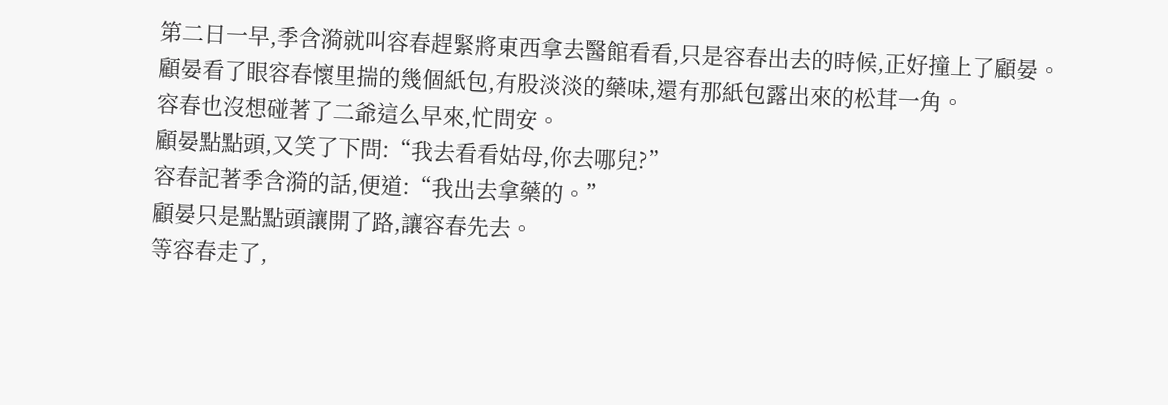第二日一早,季含漪就叫容春趕緊將東西拿去醫館看看,只是容春出去的時候,正好撞上了顧晏。
顧晏看了眼容春懷里揣的幾個紙包,有股淡淡的藥味,還有那紙包露出來的松茸一角。
容春也沒想碰著了二爺這么早來,忙問安。
顧晏點點頭,又笑了下問:“我去看看姑母,你去哪兒?”
容春記著季含漪的話,便道:“我出去拿藥的。”
顧晏只是點點頭讓開了路,讓容春先去。
等容春走了,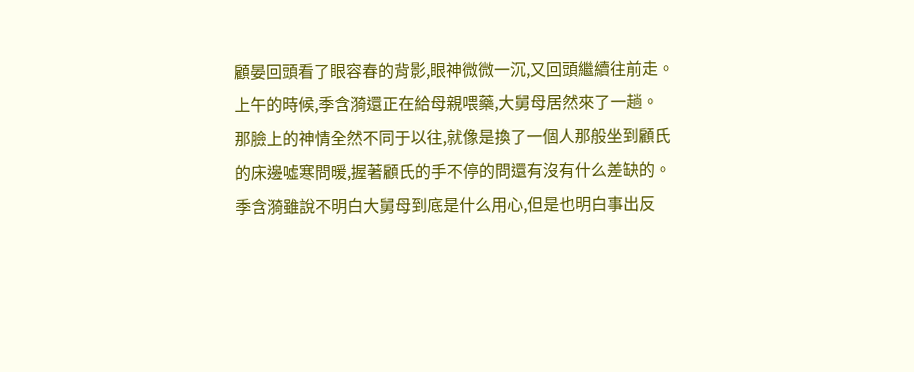顧晏回頭看了眼容春的背影,眼神微微一沉,又回頭繼續往前走。
上午的時候,季含漪還正在給母親喂藥,大舅母居然來了一趟。
那臉上的神情全然不同于以往,就像是換了一個人那般坐到顧氏的床邊噓寒問暖,握著顧氏的手不停的問還有沒有什么差缺的。
季含漪雖說不明白大舅母到底是什么用心,但是也明白事出反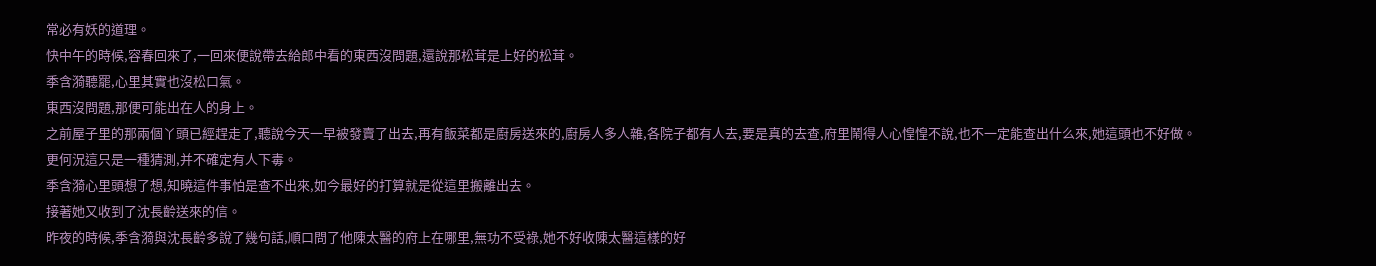常必有妖的道理。
快中午的時候,容春回來了,一回來便說帶去給郎中看的東西沒問題,還說那松茸是上好的松茸。
季含漪聽罷,心里其實也沒松口氣。
東西沒問題,那便可能出在人的身上。
之前屋子里的那兩個丫頭已經趕走了,聽說今天一早被發賣了出去,再有飯菜都是廚房送來的,廚房人多人雜,各院子都有人去,要是真的去查,府里鬧得人心惶惶不說,也不一定能查出什么來,她這頭也不好做。
更何況這只是一種猜測,并不確定有人下毒。
季含漪心里頭想了想,知曉這件事怕是查不出來,如今最好的打算就是從這里搬離出去。
接著她又收到了沈長齡送來的信。
昨夜的時候,季含漪與沈長齡多說了幾句話,順口問了他陳太醫的府上在哪里,無功不受祿,她不好收陳太醫這樣的好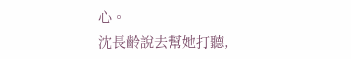心。
沈長齡說去幫她打聽,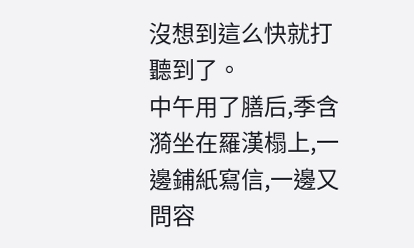沒想到這么快就打聽到了。
中午用了膳后,季含漪坐在羅漢榻上,一邊鋪紙寫信,一邊又問容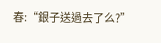春:“銀子送過去了么?”